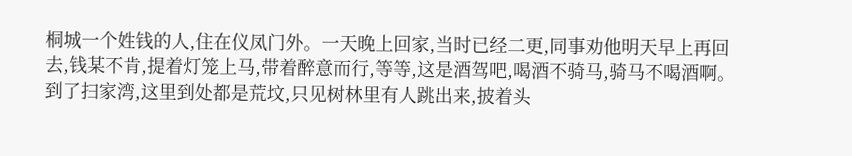桐城一个姓钱的人,住在仪凤门外。一天晚上回家,当时已经二更,同事劝他明天早上再回去,钱某不肯,提着灯笼上马,带着醉意而行,等等,这是酒驾吧,喝酒不骑马,骑马不喝酒啊。
到了扫家湾,这里到处都是荒坟,只见树林里有人跳出来,披着头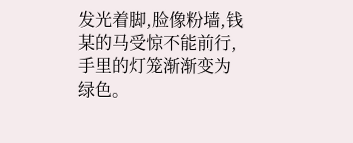发光着脚,脸像粉墙,钱某的马受惊不能前行,手里的灯笼渐渐变为绿色。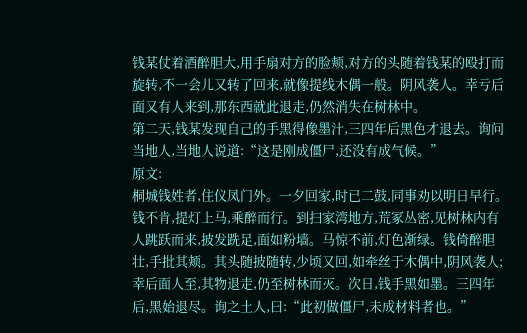钱某仗着酒醉胆大,用手扇对方的脸颊,对方的头随着钱某的殴打而旋转,不一会儿又转了回来,就像提线木偶一般。阴风袭人。幸亏后面又有人来到,那东西就此退走,仍然消失在树林中。
第二天,钱某发现自己的手黑得像墨汁,三四年后黑色才退去。询问当地人,当地人说道:“这是刚成僵尸,还没有成气候。”
原文:
桐城钱姓者,住仪凤门外。一夕回家,时已二鼓,同事劝以明日早行。钱不肯,提灯上马,乘醉而行。到扫家湾地方,荒冢丛密,见树林内有人跳跃而来,披发跣足,面如粉墙。马惊不前,灯色渐绿。钱倚醉胆壮,手批其颊。其头随披随转,少顷又回,如牵丝于木偶中,阴风袭人;幸后面人至,其物退走,仍至树林而灭。次日,钱手黑如墨。三四年后,黑始退尽。询之土人,曰:“此初做僵尸,未成材料者也。”